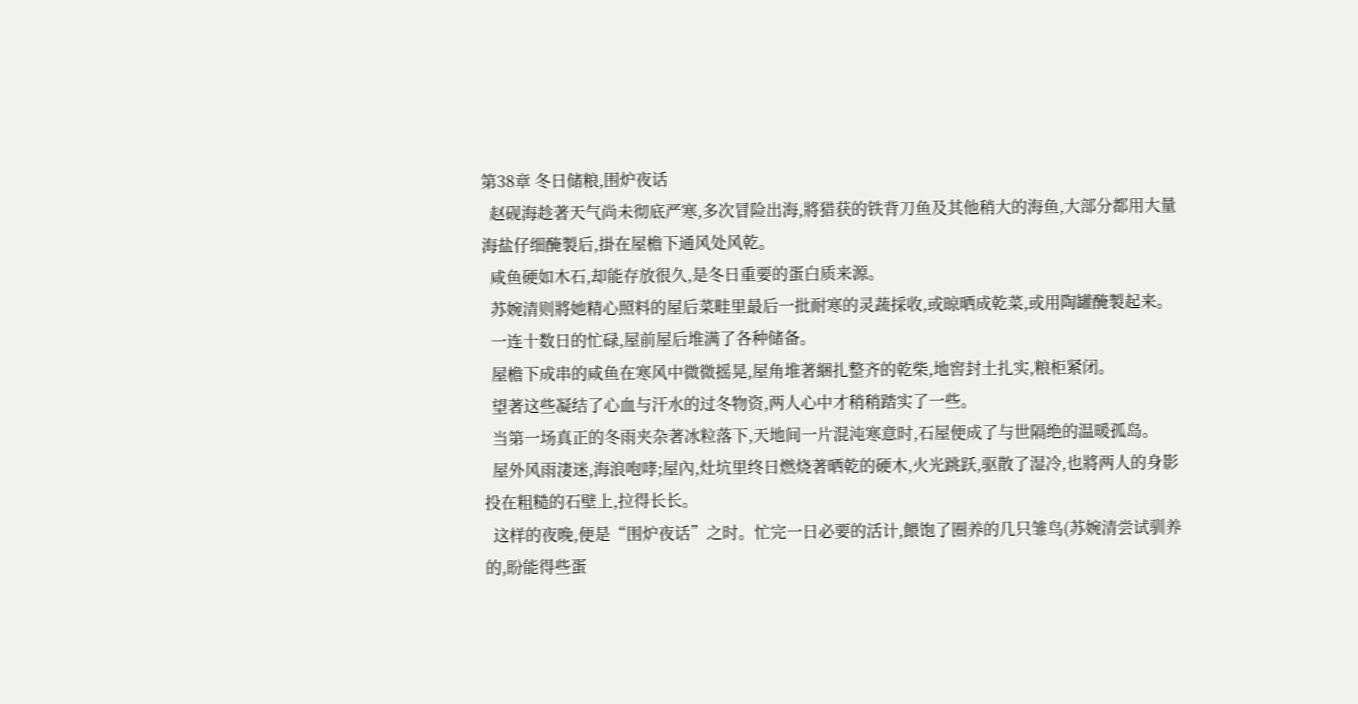第38章 冬日储粮,围炉夜话
  赵砚海趁著天气尚未彻底严寒,多次冒险出海,將猎获的铁背刀鱼及其他稍大的海鱼,大部分都用大量海盐仔细醃製后,掛在屋檐下通风处风乾。
  咸鱼硬如木石,却能存放很久,是冬日重要的蛋白质来源。
  苏婉清则將她精心照料的屋后菜畦里最后一批耐寒的灵蔬採收,或晾晒成乾菜,或用陶罐醃製起来。
  一连十数日的忙碌,屋前屋后堆满了各种储备。
  屋檐下成串的咸鱼在寒风中微微摇晃,屋角堆著綑扎整齐的乾柴,地窖封土扎实,粮柜紧闭。
  望著这些凝结了心血与汗水的过冬物资,两人心中才稍稍踏实了一些。
  当第一场真正的冬雨夹杂著冰粒落下,天地间一片混沌寒意时,石屋便成了与世隔绝的温暖孤岛。
  屋外风雨淒迷,海浪咆哮;屋內,灶坑里终日燃烧著晒乾的硬木,火光跳跃,驱散了湿冷,也將两人的身影投在粗糙的石壁上,拉得长长。
  这样的夜晚,便是“围炉夜话”之时。忙完一日必要的活计,餵饱了圈养的几只雏鸟(苏婉清尝试驯养的,盼能得些蛋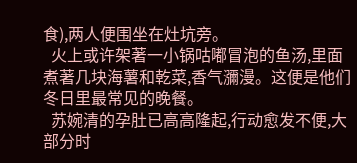食),两人便围坐在灶坑旁。
  火上或许架著一小锅咕嘟冒泡的鱼汤,里面煮著几块海薯和乾菜,香气瀰漫。这便是他们冬日里最常见的晚餐。
  苏婉清的孕肚已高高隆起,行动愈发不便,大部分时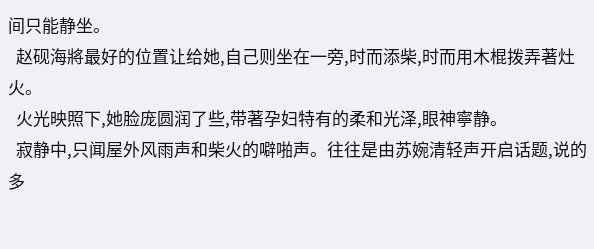间只能静坐。
  赵砚海將最好的位置让给她,自己则坐在一旁,时而添柴,时而用木棍拨弄著灶火。
  火光映照下,她脸庞圆润了些,带著孕妇特有的柔和光泽,眼神寧静。
  寂静中,只闻屋外风雨声和柴火的噼啪声。往往是由苏婉清轻声开启话题,说的多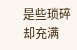是些琐碎却充满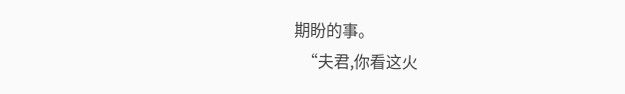期盼的事。
  “夫君,你看这火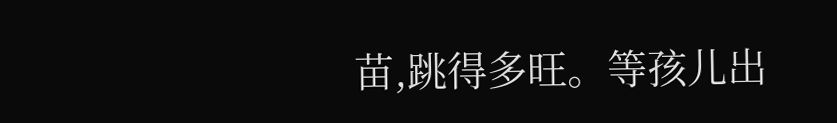苗,跳得多旺。等孩儿出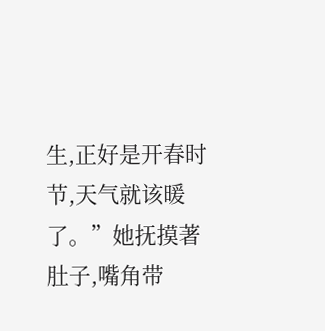生,正好是开春时节,天气就该暖了。”她抚摸著肚子,嘴角带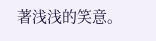著浅浅的笑意。